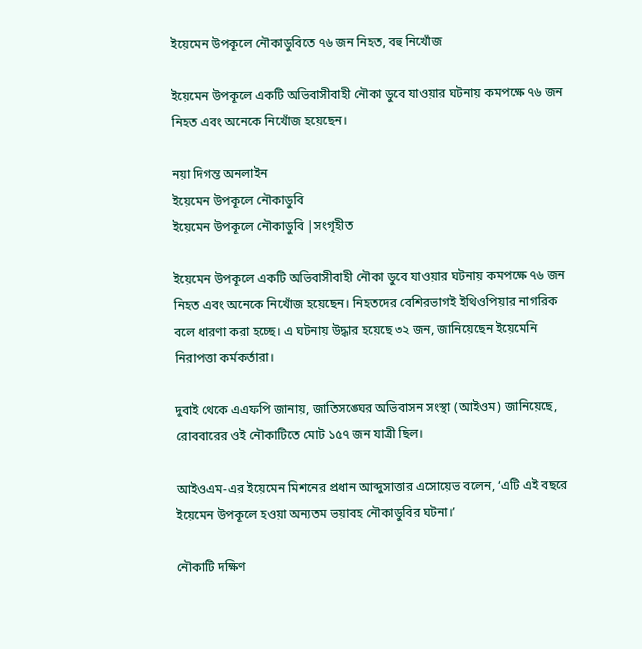ইয়েমেন উপকূলে নৌকাডুবিতে ৭৬ জন নিহত, বহু নিখোঁজ

ইয়েমেন উপকূলে একটি অভিবাসীবাহী নৌকা ডুবে যাওয়ার ঘটনায় কমপক্ষে ৭৬ জন নিহত এবং অনেকে নিখোঁজ হয়েছেন।

নয়া দিগন্ত অনলাইন
ইয়েমেন উপকূলে নৌকাডুবি
ইয়েমেন উপকূলে নৌকাডুবি |সংগৃহীত

ইয়েমেন উপকূলে একটি অভিবাসীবাহী নৌকা ডুবে যাওয়ার ঘটনায় কমপক্ষে ৭৬ জন নিহত এবং অনেকে নিখোঁজ হয়েছেন। নিহতদের বেশিরভাগই ইথিওপিয়ার নাগরিক বলে ধারণা করা হচ্ছে। এ ঘটনায় উদ্ধার হয়েছে ৩২ জন, জানিয়েছেন ইয়েমেনি নিরাপত্তা কর্মকর্তারা।

দুবাই থেকে এএফপি জানায়, জাতিসঙ্ঘের অভিবাসন সংস্থা (আইওম) জানিয়েছে, রোববারের ওই নৌকাটিতে মোট ১৫৭ জন যাত্রী ছিল।

আইওএম-এর ইয়েমেন মিশনের প্রধান আব্দুসাত্তার এসোয়েভ বলেন, ‘এটি এই বছরে ইয়েমেন উপকূলে হওয়া অন্যতম ভয়াবহ নৌকাডুবির ঘটনা।’

নৌকাটি দক্ষিণ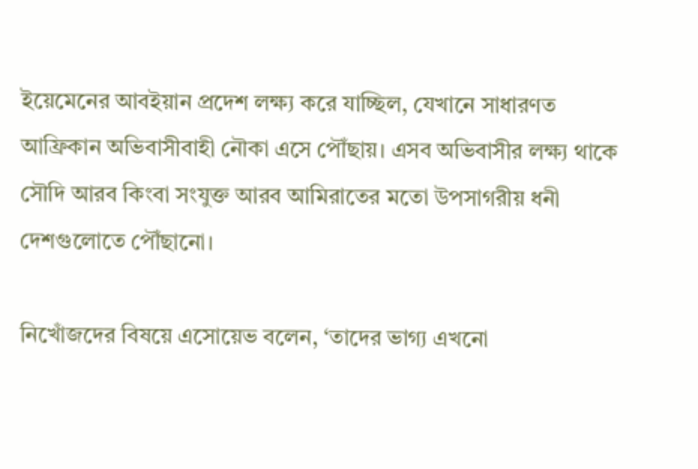ইয়েমেনের আবইয়ান প্রদেশ লক্ষ্য করে যাচ্ছিল, যেখানে সাধারণত আফ্রিকান অভিবাসীবাহী নৌকা এসে পৌঁছায়। এসব অভিবাসীর লক্ষ্য থাকে সৌদি আরব কিংবা সংযুক্ত আরব আমিরাতের মতো উপসাগরীয় ধনী দেশগুলোতে পৌঁছানো।

নিখোঁজদের বিষয়ে এসোয়েভ বলেন, ‘তাদের ভাগ্য এখনো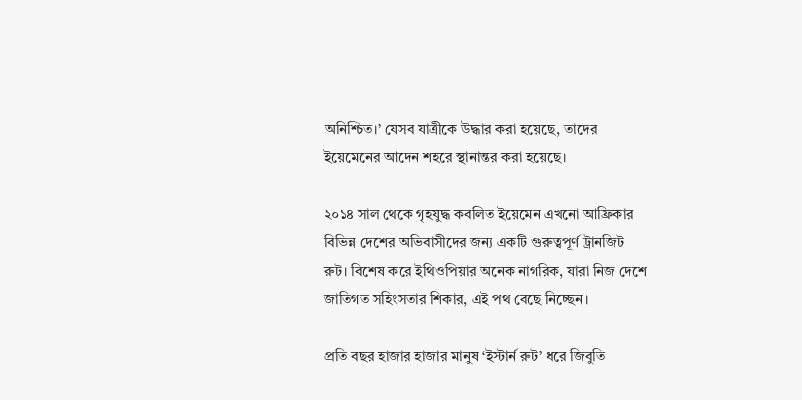অনিশ্চিত।’ যেসব যাত্রীকে উদ্ধার করা হয়েছে, তাদের ইয়েমেনের আদেন শহরে স্থানান্তর করা হয়েছে।

২০১৪ সাল থেকে গৃহযুদ্ধ কবলিত ইয়েমেন এখনো আফ্রিকার বিভিন্ন দেশের অভিবাসীদের জন্য একটি গুরুত্বপূর্ণ ট্রানজিট রুট। বিশেষ করে ইথিওপিয়ার অনেক নাগরিক, যারা নিজ দেশে জাতিগত সহিংসতার শিকার, এই পথ বেছে নিচ্ছেন।

প্রতি বছর হাজার হাজার মানুষ ‘ইস্টার্ন রুট’ ধরে জিবুতি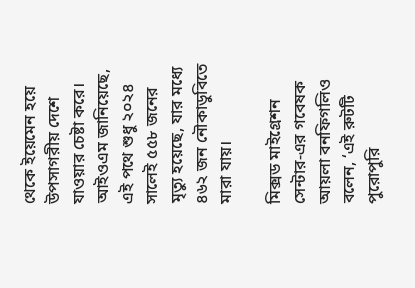থেকে ইয়েমেন হয়ে উপসাগরীয় দেশে যাওয়ার চেষ্টা করে। আইওএম জানিয়েছে, এই পথে শুধু ২০২৪ সালেই ৫৫৮ জনের মৃত্যু হয়েছে, যার মধ্যে ৪৬২ জন নৌকাডুবিতে মারা যায়।

মিক্সড মাইগ্রেশন সেন্টার-এর গবেষক আয়লা বনফিগলিও বলেন, ‘এই রুটটি পুরোপুরি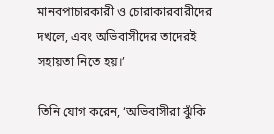মানবপাচারকারী ও চোরাকারবারীদের দখলে, এবং অভিবাসীদের তাদেরই সহায়তা নিতে হয়।’

তিনি যোগ করেন, ‘অভিবাসীরা ঝুঁকি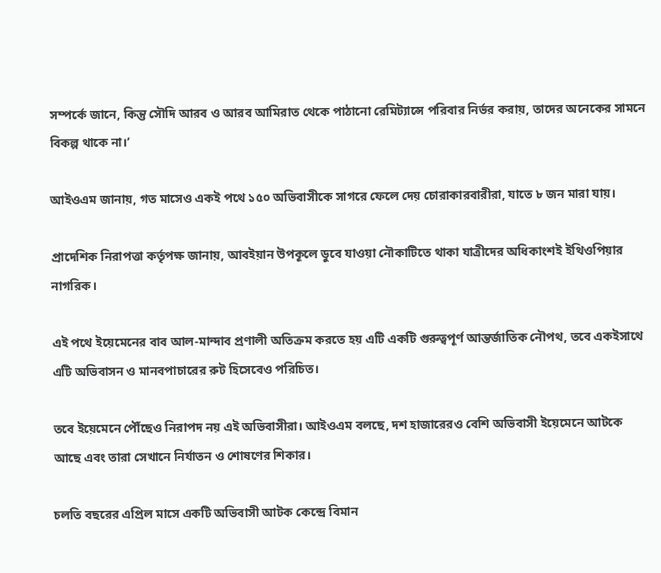সম্পর্কে জানে, কিন্তু সৌদি আরব ও আরব আমিরাত থেকে পাঠানো রেমিট্যান্সে পরিবার নির্ভর করায়, তাদের অনেকের সামনে বিকল্প থাকে না।’

আইওএম জানায়, গত মাসেও একই পথে ১৫০ অভিবাসীকে সাগরে ফেলে দেয় চোরাকারবারীরা, যাতে ৮ জন মারা যায়।

প্রাদেশিক নিরাপত্তা কর্তৃপক্ষ জানায়, আবইয়ান উপকূলে ডুবে যাওয়া নৌকাটিতে থাকা যাত্রীদের অধিকাংশই ইথিওপিয়ার নাগরিক।

এই পথে ইয়েমেনের বাব আল-মান্দাব প্রণালী অতিক্রম করতে হয় এটি একটি গুরুত্বপূর্ণ আন্তর্জাতিক নৌপথ, তবে একইসাথে এটি অভিবাসন ও মানবপাচারের রুট হিসেবেও পরিচিত।

তবে ইয়েমেনে পৌঁছেও নিরাপদ নয় এই অভিবাসীরা। আইওএম বলছে, দশ হাজারেরও বেশি অভিবাসী ইয়েমেনে আটকে আছে এবং তারা সেখানে নির্যাতন ও শোষণের শিকার।

চলতি বছরের এপ্রিল মাসে একটি অভিবাসী আটক কেন্দ্রে বিমান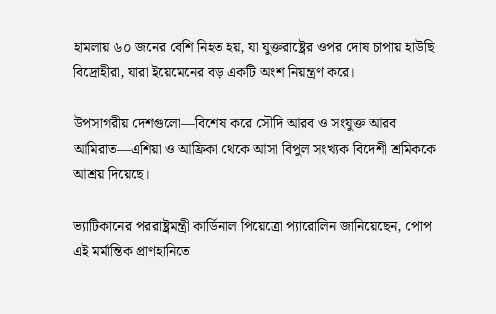হামলায় ৬০ জনের বেশি নিহত হয়, যা যুক্তরাষ্ট্রের ওপর দোষ চাপায় হাউছি বিদ্রোহীরা, যারা ইয়েমেনের বড় একটি অংশ নিয়ন্ত্রণ করে।

উপসাগরীয় দেশগুলো—বিশেষ করে সৌদি আরব ও সংযুক্ত আরব আমিরাত—এশিয়া ও আফ্রিকা থেকে আসা বিপুল সংখ্যক বিদেশী শ্রমিককে আশ্রয় দিয়েছে।

ভ্যাটিকানের পররাষ্ট্রমন্ত্রী কার্ডিনাল পিয়েত্রো প্যারোলিন জানিয়েছেন, পোপ এই মর্মান্তিক প্রাণহানিতে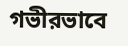গভীরভাবে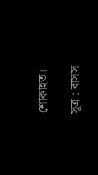শোকাহত।

সূত্র : বাসস